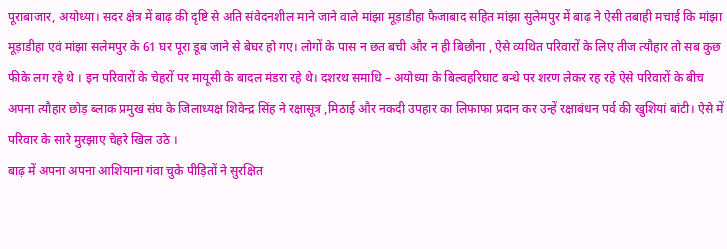पूराबाजार, अयोध्या। सदर क्षेत्र में बाढ़ की दृष्टि से अति संवेदनशील माने जाने वाले मांझा मूड़ाडीहा फैजाबाद सहित मांझा सुलेमपुर में बाढ़ ने ऐसी तबाही मचाई कि मांझा मूड़ाडीहा एवं मांझा सलेमपुर के 61 घर पूरा डूब जाने से बेघर हो गए। लोगों के पास न छत बची और न ही बिछौना , ऐसे व्यथित परिवारों के लिए तीज त्यौहार तो सब कुछ फीके लग रहे थे । इन परिवारों के चेहरों पर मायूसी के बादल मंडरा रहे थे। दशरथ समाधि – अयोध्या के बिल्वहरिघाट बन्धे पर शरण लेकर रह रहे ऐसे परिवारों के बीच अपना त्यौहार छोड़ ब्लाक प्रमुख संघ के जिलाध्यक्ष शिवेन्द्र सिंह ने रक्षासूत्र ,मिठाई और नकदी उपहार का लिफाफा प्रदान कर उन्हें रक्षाबंधन पर्व की खुशियां बांटी। ऐसे में परिवार के सारे मुरझाए चेहरे खिल उठे ।
बाढ़ में अपना अपना आशियाना गंवा चुके पीड़ितों ने सुरक्षित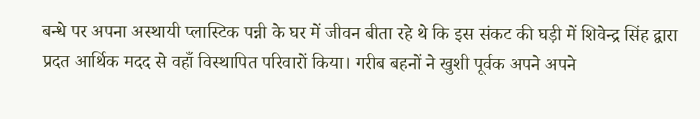बन्धे पर अपना अस्थायी प्लास्टिक पन्नी के घर में जीवन बीता रहे थे कि इस संकट की घड़ी में शिवेन्द्र सिंह द्वारा प्रदत आर्थिक मदद से वहाँ विस्थापित परिवारों किया। गरीब बहनों ने खुशी पूर्वक अपने अपने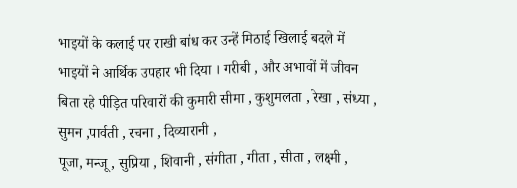भाइयों के कलाई पर राखी बांध कर उन्हें मिठाई खिलाई बदले में भाइयों ने आर्थिक उपहार भी दिया । गरीबी , और अभावों में जीवन बिता रहे पीड़ित परिवारों की कुमारी सीमा , कुशुमलता , रेखा , संध्या , सुमन ,पार्वती , रचना , दिव्यारानी ,
पूजा, मन्जू , सुप्रिया , शिवानी , संगीता , गीता , सीता , लक्ष्मी ,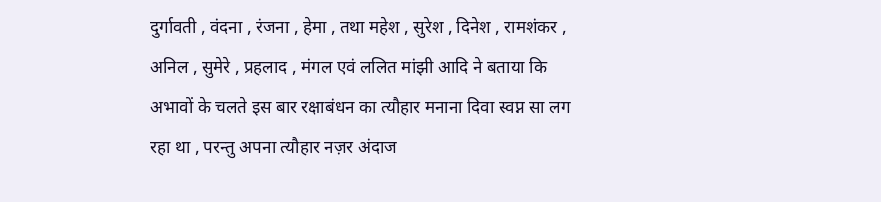दुर्गावती , वंदना , रंजना , हेमा , तथा महेश , सुरेश , दिनेश , रामशंकर , अनिल , सुमेरे , प्रहलाद , मंगल एवं ललित मांझी आदि ने बताया कि अभावों के चलते इस बार रक्षाबंधन का त्यौहार मनाना दिवा स्वप्न सा लग रहा था , परन्तु अपना त्यौहार नज़र अंदाज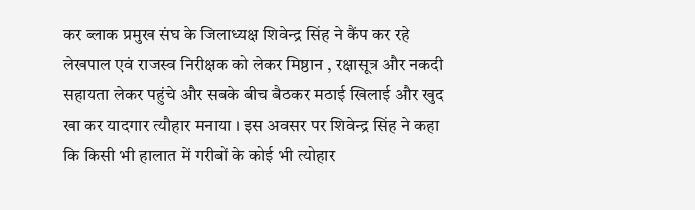कर ब्लाक प्रमुख संघ के जिलाध्यक्ष शिवेन्द्र सिंह ने कैंप कर रहे लेखपाल एवं राजस्व निरीक्षक को लेकर मिष्ठान , रक्षासूत्र और नकदी सहायता लेकर पहुंचे और सबके बीच बैठकर मठाई खिलाई और खुद खा कर यादगार त्यौहार मनाया । इस अवसर पर शिवेन्द्र सिंह ने कहा कि किसी भी हालात में गरीबों के कोई भी त्योहार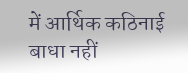में आर्थिक कठिनाई बाधा नहीं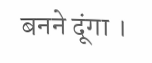बनने दूंगा ।